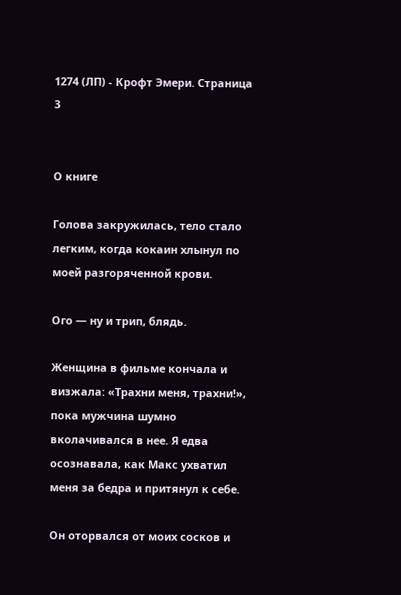1274 (ЛП) - Крофт Эмери. Страница 3


О книге

Голова закружилась, тело стало легким, когда кокаин хлынул по моей разгоряченной крови.

Ого — ну и трип, блядь.

Женщина в фильме кончала и визжала: «Трахни меня, трахни!», пока мужчина шумно вколачивался в нее. Я едва осознавала, как Макс ухватил меня за бедра и притянул к себе.

Он оторвался от моих сосков и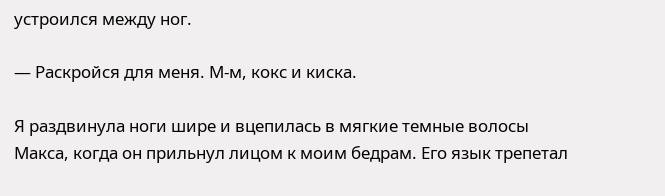устроился между ног.

— Раскройся для меня. М-м, кокс и киска.

Я раздвинула ноги шире и вцепилась в мягкие темные волосы Макса, когда он прильнул лицом к моим бедрам. Его язык трепетал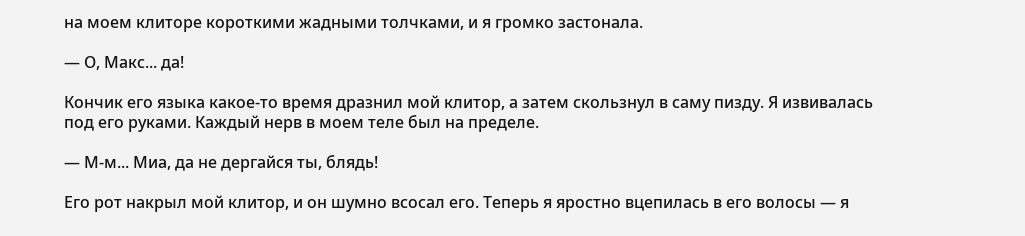на моем клиторе короткими жадными толчками, и я громко застонала.

— О, Макс... да!

Кончик его языка какое-то время дразнил мой клитор, а затем скользнул в саму пизду. Я извивалась под его руками. Каждый нерв в моем теле был на пределе.

— М-м... Миа, да не дергайся ты, блядь!

Его рот накрыл мой клитор, и он шумно всосал его. Теперь я яростно вцепилась в его волосы — я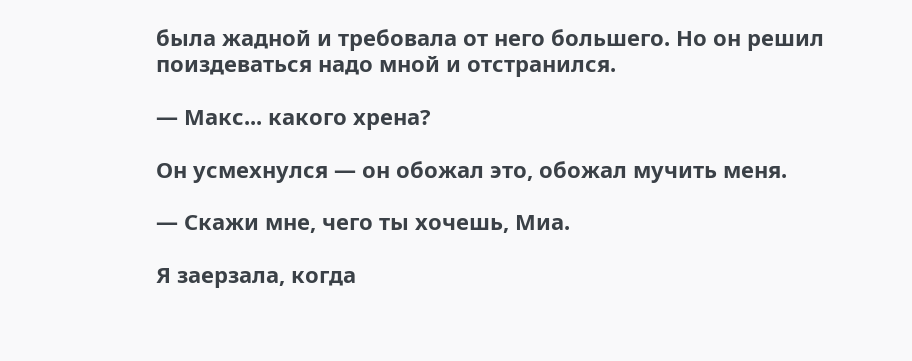была жадной и требовала от него большего. Но он решил поиздеваться надо мной и отстранился.

— Макс... какого хрена?

Он усмехнулся — он обожал это, обожал мучить меня.

— Скажи мне, чего ты хочешь, Миа.

Я заерзала, когда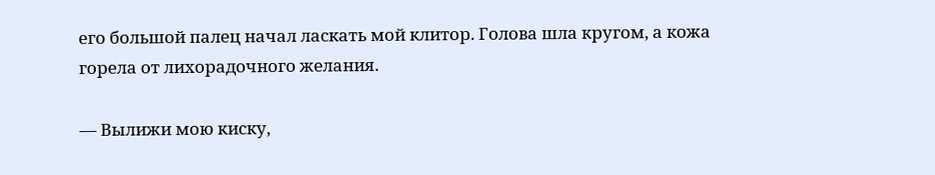его большой палец начал ласкать мой клитор. Голова шла кругом, а кожа горела от лихорадочного желания.

— Вылижи мою киску,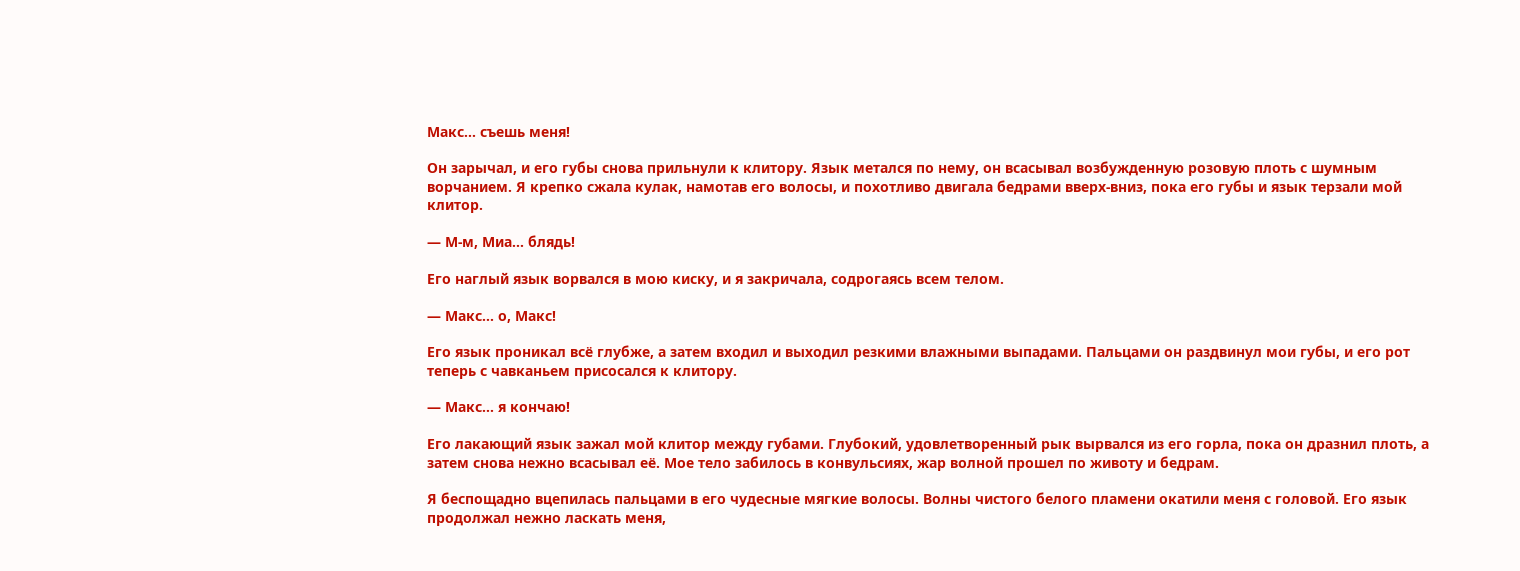Макс... съешь меня!

Он зарычал, и его губы снова прильнули к клитору. Язык метался по нему, он всасывал возбужденную розовую плоть с шумным ворчанием. Я крепко сжала кулак, намотав его волосы, и похотливо двигала бедрами вверх-вниз, пока его губы и язык терзали мой клитор.

— М-м, Миа... блядь!

Его наглый язык ворвался в мою киску, и я закричала, содрогаясь всем телом.

— Макс... о, Макс!

Его язык проникал всё глубже, а затем входил и выходил резкими влажными выпадами. Пальцами он раздвинул мои губы, и его рот теперь с чавканьем присосался к клитору.

— Макс... я кончаю!

Его лакающий язык зажал мой клитор между губами. Глубокий, удовлетворенный рык вырвался из его горла, пока он дразнил плоть, а затем снова нежно всасывал её. Мое тело забилось в конвульсиях, жар волной прошел по животу и бедрам.

Я беспощадно вцепилась пальцами в его чудесные мягкие волосы. Волны чистого белого пламени окатили меня с головой. Его язык продолжал нежно ласкать меня,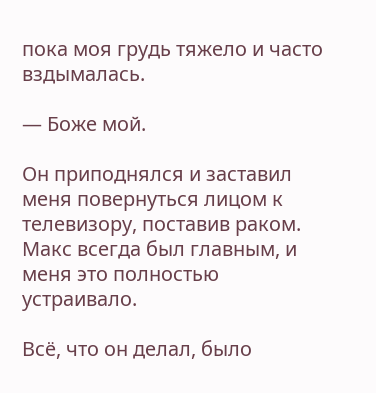пока моя грудь тяжело и часто вздымалась.

— Боже мой.

Он приподнялся и заставил меня повернуться лицом к телевизору, поставив раком. Макс всегда был главным, и меня это полностью устраивало.

Всё, что он делал, было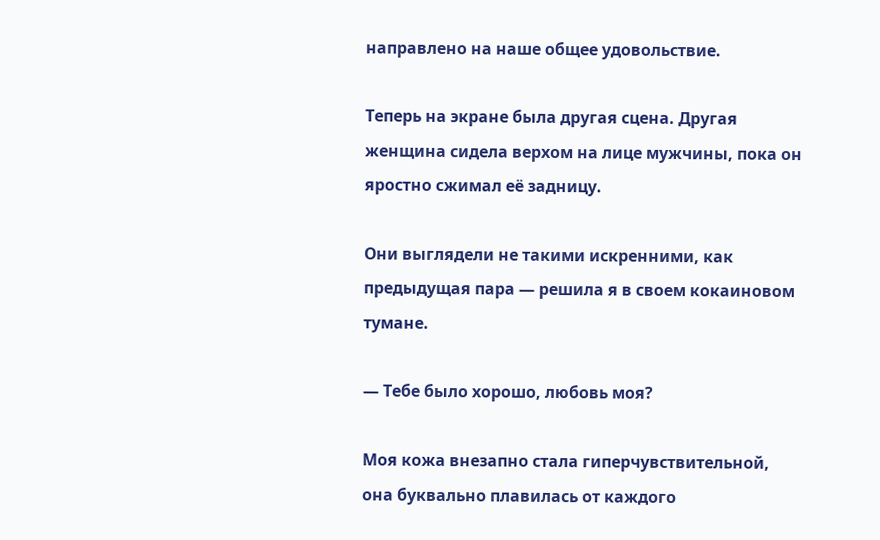направлено на наше общее удовольствие.

Теперь на экране была другая сцена. Другая женщина сидела верхом на лице мужчины, пока он яростно сжимал её задницу.

Они выглядели не такими искренними, как предыдущая пара — решила я в своем кокаиновом тумане.

— Тебе было хорошо, любовь моя?

Моя кожа внезапно стала гиперчувствительной, она буквально плавилась от каждого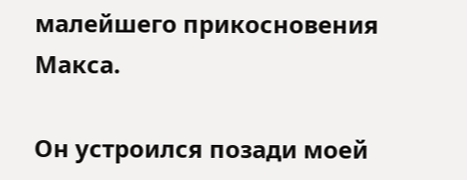малейшего прикосновения Макса.

Он устроился позади моей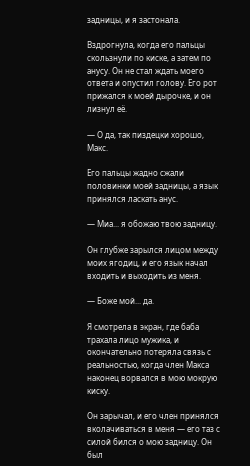задницы, и я застонала.

Вздрогнула, когда его пальцы скользнули по киске, а затем по анусу. Он не стал ждать моего ответа и опустил голову. Его рот прижался к моей дырочке, и он лизнул её.

— О да, так пиздецки хорошо, Макс.

Его пальцы жадно сжали половинки моей задницы, а язык принялся ласкать анус.

— Миа... я обожаю твою задницу.

Он глубже зарылся лицом между моих ягодиц, и его язык начал входить и выходить из меня.

— Боже мой... да.

Я смотрела в экран, где баба трахала лицо мужика, и окончательно потеряла связь с реальностью, когда член Макса наконец ворвался в мою мокрую киску.

Он зарычал, и его член принялся вколачиваться в меня — его таз с силой бился о мою задницу. Он был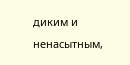диким и ненасытным,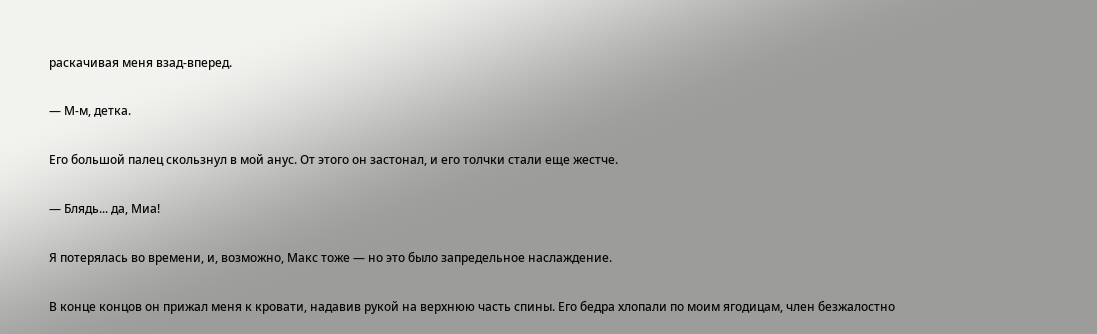раскачивая меня взад-вперед.

— М-м, детка.

Его большой палец скользнул в мой анус. От этого он застонал, и его толчки стали еще жестче.

— Блядь... да, Миа!

Я потерялась во времени, и, возможно, Макс тоже — но это было запредельное наслаждение.

В конце концов он прижал меня к кровати, надавив рукой на верхнюю часть спины. Его бедра хлопали по моим ягодицам, член безжалостно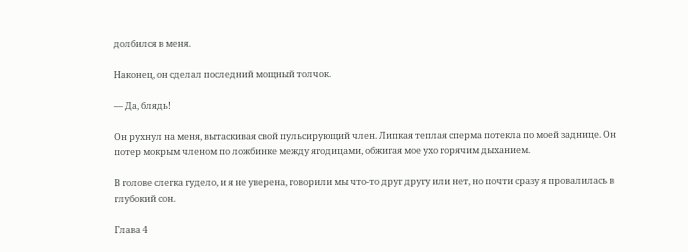долбился в меня.

Наконец, он сделал последний мощный толчок.

— Да, блядь!

Он рухнул на меня, вытаскивая свой пульсирующий член. Липкая теплая сперма потекла по моей заднице. Он потер мокрым членом по ложбинке между ягодицами, обжигая мое ухо горячим дыханием.

В голове слегка гудело, и я не уверена, говорили мы что-то друг другу или нет, но почти сразу я провалилась в глубокий сон.

Глава 4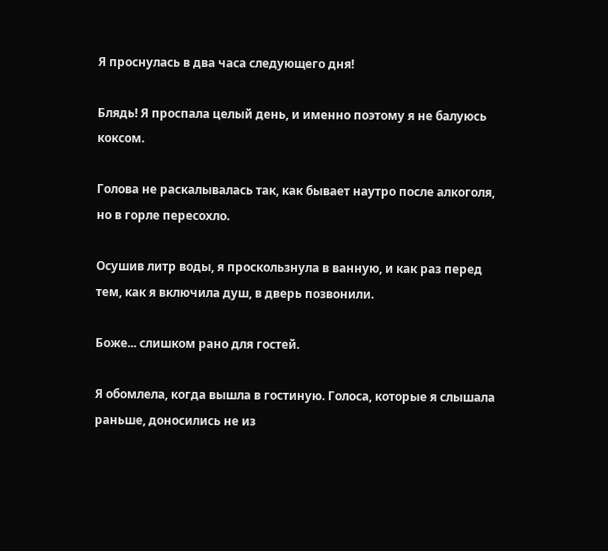Я проснулась в два часа следующего дня!

Блядь! Я проспала целый день, и именно поэтому я не балуюсь коксом.

Голова не раскалывалась так, как бывает наутро после алкоголя, но в горле пересохло.

Осушив литр воды, я проскользнула в ванную, и как раз перед тем, как я включила душ, в дверь позвонили.

Боже... слишком рано для гостей.

Я обомлела, когда вышла в гостиную. Голоса, которые я слышала раньше, доносились не из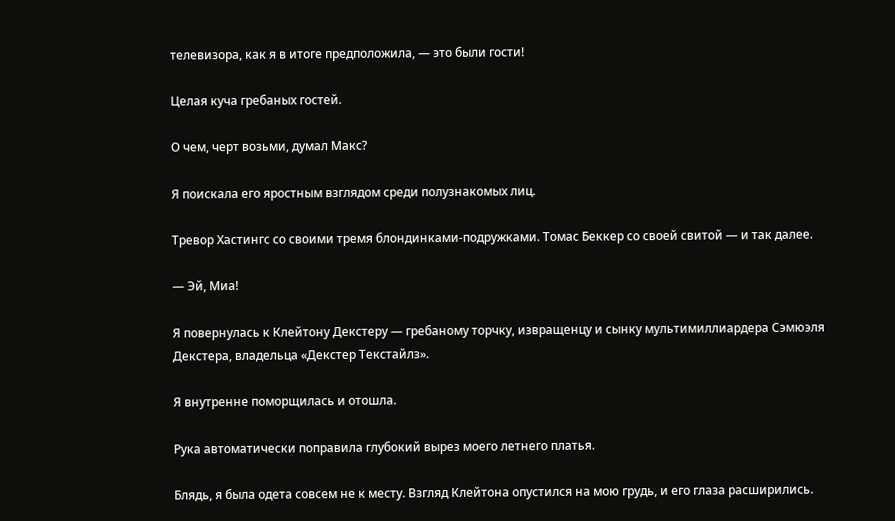телевизора, как я в итоге предположила, — это были гости!

Целая куча гребаных гостей.

О чем, черт возьми, думал Макс?

Я поискала его яростным взглядом среди полузнакомых лиц.

Тревор Хастингс со своими тремя блондинками-подружками. Томас Беккер со своей свитой — и так далее.

— Эй, Миа!

Я повернулась к Клейтону Декстеру — гребаному торчку, извращенцу и сынку мультимиллиардера Сэмюэля Декстера, владельца «Декстер Текстайлз».

Я внутренне поморщилась и отошла.

Рука автоматически поправила глубокий вырез моего летнего платья.

Блядь, я была одета совсем не к месту. Взгляд Клейтона опустился на мою грудь, и его глаза расширились.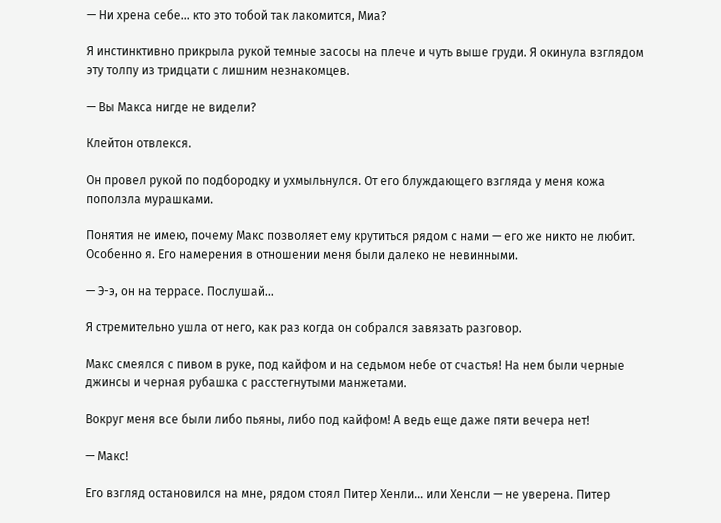— Ни хрена себе... кто это тобой так лакомится, Миа?

Я инстинктивно прикрыла рукой темные засосы на плече и чуть выше груди. Я окинула взглядом эту толпу из тридцати с лишним незнакомцев.

— Вы Макса нигде не видели?

Клейтон отвлекся.

Он провел рукой по подбородку и ухмыльнулся. От его блуждающего взгляда у меня кожа поползла мурашками.

Понятия не имею, почему Макс позволяет ему крутиться рядом с нами — его же никто не любит. Особенно я. Его намерения в отношении меня были далеко не невинными.

— Э-э, он на террасе. Послушай...

Я стремительно ушла от него, как раз когда он собрался завязать разговор.

Макс смеялся с пивом в руке, под кайфом и на седьмом небе от счастья! На нем были черные джинсы и черная рубашка с расстегнутыми манжетами.

Вокруг меня все были либо пьяны, либо под кайфом! А ведь еще даже пяти вечера нет!

— Макс!

Его взгляд остановился на мне, рядом стоял Питер Хенли... или Хенсли — не уверена. Питер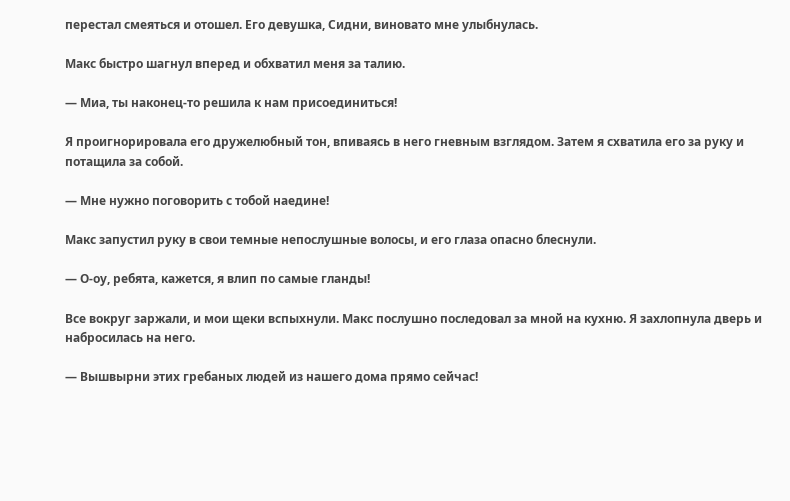перестал смеяться и отошел. Его девушка, Сидни, виновато мне улыбнулась.

Макс быстро шагнул вперед и обхватил меня за талию.

— Миа, ты наконец-то решила к нам присоединиться!

Я проигнорировала его дружелюбный тон, впиваясь в него гневным взглядом. Затем я схватила его за руку и потащила за собой.

— Мне нужно поговорить с тобой наедине!

Макс запустил руку в свои темные непослушные волосы, и его глаза опасно блеснули.

— О-оу, ребята, кажется, я влип по самые гланды!

Все вокруг заржали, и мои щеки вспыхнули. Макс послушно последовал за мной на кухню. Я захлопнула дверь и набросилась на него.

— Вышвырни этих гребаных людей из нашего дома прямо сейчас!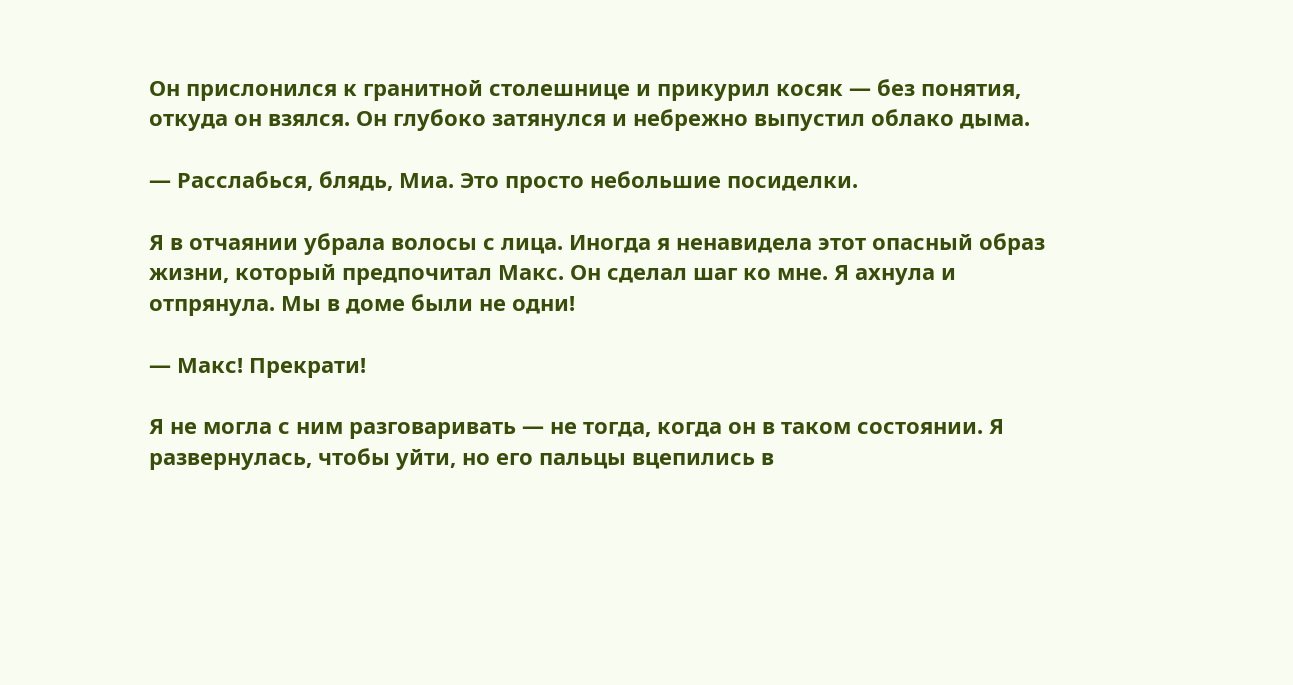Он прислонился к гранитной столешнице и прикурил косяк — без понятия, откуда он взялся. Он глубоко затянулся и небрежно выпустил облако дыма.

— Расслабься, блядь, Миа. Это просто небольшие посиделки.

Я в отчаянии убрала волосы с лица. Иногда я ненавидела этот опасный образ жизни, который предпочитал Макс. Он сделал шаг ко мне. Я ахнула и отпрянула. Мы в доме были не одни!

— Макс! Прекрати!

Я не могла с ним разговаривать — не тогда, когда он в таком состоянии. Я развернулась, чтобы уйти, но его пальцы вцепились в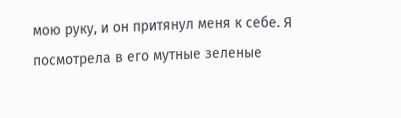мою руку, и он притянул меня к себе. Я посмотрела в его мутные зеленые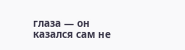глаза — он казался сам не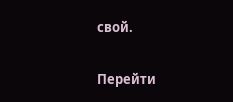свой.

Перейти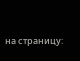на страницу: